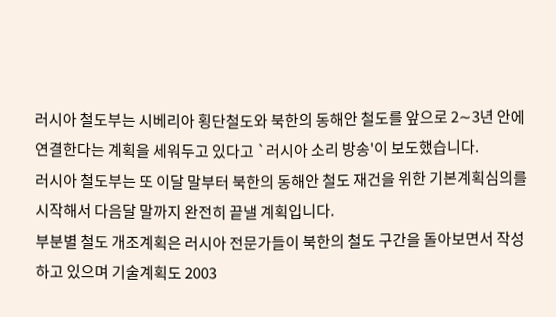러시아 철도부는 시베리아 횡단철도와 북한의 동해안 철도를 앞으로 2∼3년 안에 연결한다는 계획을 세워두고 있다고 `러시아 소리 방송'이 보도했습니다.
러시아 철도부는 또 이달 말부터 북한의 동해안 철도 재건을 위한 기본계획심의를 시작해서 다음달 말까지 완전히 끝낼 계획입니다.
부분별 철도 개조계획은 러시아 전문가들이 북한의 철도 구간을 돌아보면서 작성하고 있으며 기술계획도 2003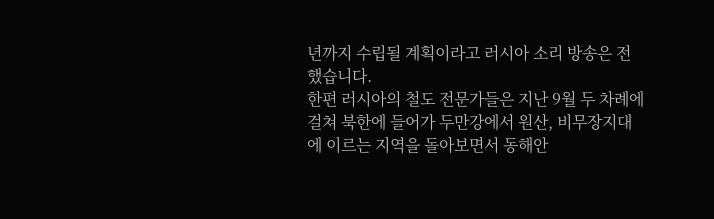년까지 수립될 계획이라고 러시아 소리 방송은 전했습니다.
한편 러시아의 철도 전문가들은 지난 9월 두 차례에 걸쳐 북한에 들어가 두만강에서 원산, 비무장지대에 이르는 지역을 돌아보면서 동해안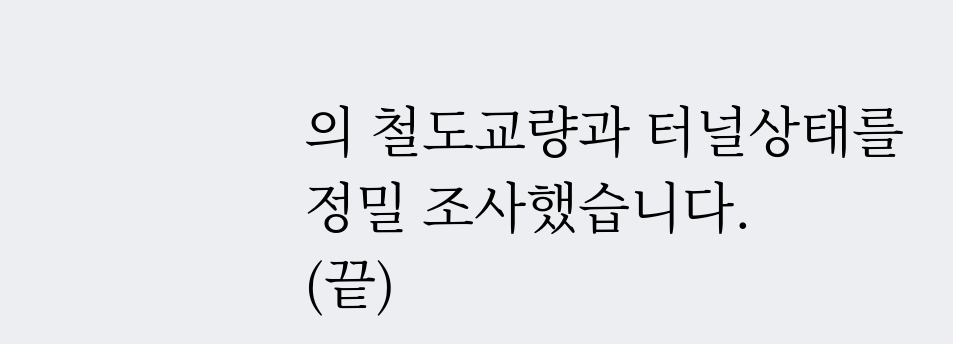의 철도교량과 터널상태를 정밀 조사했습니다.
(끝)